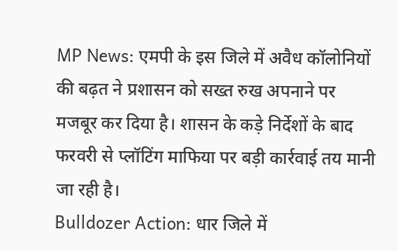MP News: एमपी के इस जिले में अवैध कॉलोनियों की बढ़त ने प्रशासन को सख्त रुख अपनाने पर मजबूर कर दिया है। शासन के कड़े निर्देशों के बाद फरवरी से प्लॉटिंग माफिया पर बड़ी कार्रवाई तय मानी जा रही है।
Bulldozer Action: धार जिले में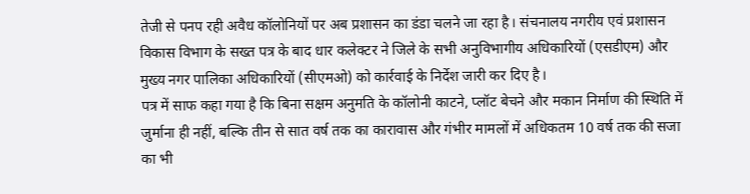तेजी से पनप रही अवैध कॉलोनियों पर अब प्रशासन का डंडा चलने जा रहा है। संचनालय नगरीय एवं प्रशासन विकास विभाग के सख्त पत्र के बाद धार कलेक्टर ने जिले के सभी अनुविभागीय अधिकारियों (एसडीएम) और मुख्य नगर पालिका अधिकारियों (सीएमओ) को कार्रवाई के निर्देश जारी कर दिए है।
पत्र में साफ कहा गया है कि बिना सक्षम अनुमति के कॉलोनी काटने, प्लॉट बेचने और मकान निर्माण की स्थिति में जुर्माना ही नहीं, बल्कि तीन से सात वर्ष तक का कारावास और गंभीर मामलों में अधिकतम 10 वर्ष तक की सजा का भी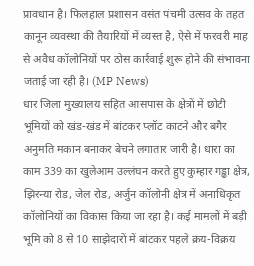प्रावधान है। फिलहाल प्रशासन वसंत पंचमी उत्सव के तहत कानून व्यवस्था की तैयारियों में व्यस्त है, ऐसे में फरवरी माह से अवैध कॉलोनियों पर ठोस कार्रवाई शुरू होने की संभावना जताई जा रही है। (MP News)
धार जिला मुख्यालय सहित आसपास के क्षेत्रों में छोटी भूमियों को खंड-खंड में बांटकर प्लॉट काटने और बगैर अनुमति मकान बनाकर बेचने लगातार जारी है। धारा का काम 339 का खुलेआम उल्लंघन करते हुए कुम्हार गड्ढा क्षेत्र, झिरन्या रोड, जेल रोड, अर्जुन कॉलोनी क्षेत्र में अनाधिकृत कॉलोनियों का विकास किया जा रहा है। कई मामलों में बड़ी भूमि को 8 से 10 साझेदारों में बांटकर पहले क्रय-विक्रय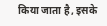किया जाता है, इसके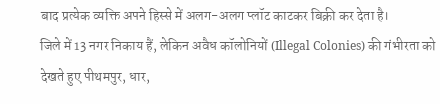बाद प्रत्येक व्यक्ति अपने हिस्से में अलग-अलग प्लॉट काटकर बिक्री कर देता है।
जिले में 13 नगर निकाय हैं, लेकिन अवैध कॉलोनियों (Illegal Colonies) की गंभीरता को देखते हुए पीथमपुर, धार,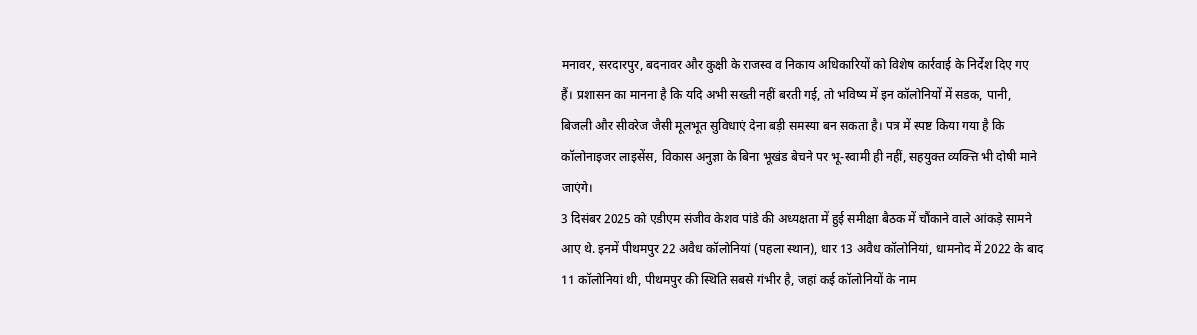मनावर, सरदारपुर, बदनावर और कुक्षी के राजस्व व निकाय अधिकारियों को विशेष कार्रवाई के निर्देश दिए गए हैं। प्रशासन का मानना है कि यदि अभी सख्ती नहीं बरती गई, तो भविष्य में इन कॉलोनियों में सडक, पानी, बिजली और सीवरेज जैसी मूलभूत सुविधाएं देना बड़ी समस्या बन सकता है। पत्र में स्पष्ट किया गया है कि कॉलोनाइजर लाइसेंस, विकास अनुज्ञा के बिना भूखंड बेचने पर भू-स्वामी ही नहीं, सहयुक्त व्यक्त्ति भी दोषी माने जाएंगे।
3 दिसंबर 2025 को एडीएम संजीव केशव पांडे की अध्यक्षता में हुई समीक्षा बैठक में चौंकाने वाले आंकड़े सामने आए थे. इनमें पीथमपुर 22 अवैध कॉलोनियां (पहला स्थान), धार 13 अवैध कॉलोनियां, धामनोद में 2022 के बाद 11 कॉलोनियां थी, पीथमपुर की स्थिति सबसे गंभीर है, जहां कई कॉलोनियों के नाम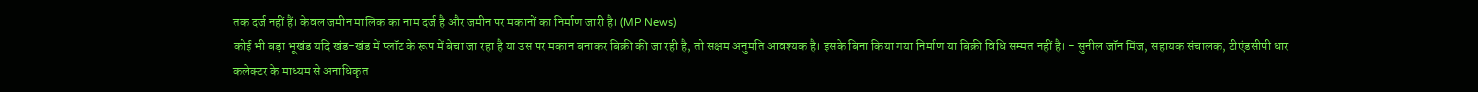तक दर्ज नहीं हैं। केवल जमीन मालिक का नाम दर्ज है और जमीन पर मकानों का निर्माण जारी है। (MP News)
कोई भी बड़ा भूखंड यदि खंड-खंड में प्लॉट के रूप में बेचा जा रहा है या उस पर मकान बनाकर बिक्री की जा रही है, तो सक्षम अनुमति आवश्यक है। इसके बिना किया गया निर्माण या बिक्री विधि सम्मत नहीं है। - सुनील जॉन मिंज, सहायक संचालक, टीएंडसीपी धार
कलेक्टर के माध्यम से अनाधिकृत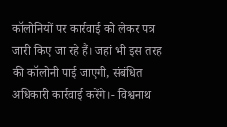कॉलोनियों पर कार्रवाई को लेकर पत्र जारी किए जा रहे हैं। जहां भी इस तरह की कॉलोनी पाई जाएगी, संबंधित अधिकारी कार्रवाई करेंगे।- विश्वनाथ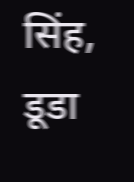सिंह, डूडा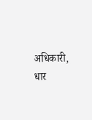अधिकारी, धार